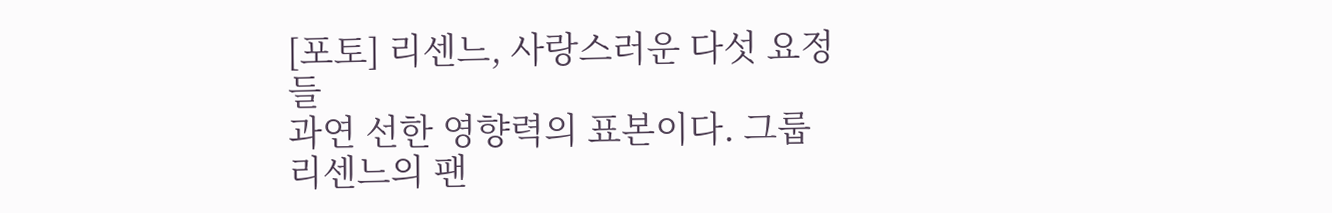[포토] 리센느, 사랑스러운 다섯 요정들
과연 선한 영향력의 표본이다. 그룹 리센느의 팬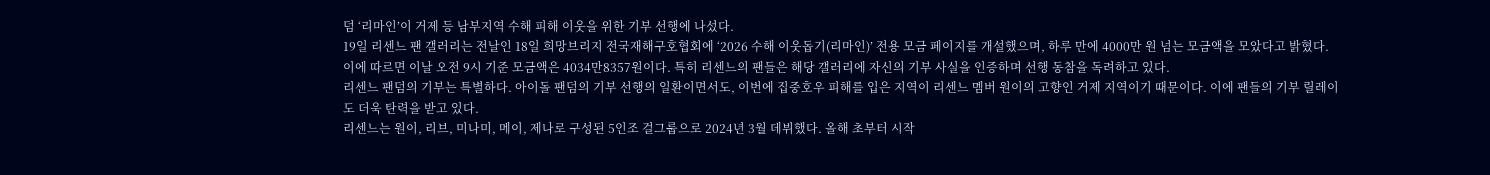덤 ‘리마인’이 거제 등 남부지역 수해 피해 이웃을 위한 기부 선행에 나섰다.
19일 리센느 팬 갤러리는 전날인 18일 희망브리지 전국재해구호협회에 ‘2026 수해 이웃돕기(리마인)’ 전용 모금 페이지를 개설했으며, 하루 만에 4000만 원 넘는 모금액을 모았다고 밝혔다.
이에 따르면 이날 오전 9시 기준 모금액은 4034만8357원이다. 특히 리센느의 팬들은 해당 갤러리에 자신의 기부 사실을 인증하며 선행 동참을 독려하고 있다.
리센느 팬덤의 기부는 특별하다. 아이돌 팬덤의 기부 선행의 일환이면서도, 이번에 집중호우 피해를 입은 지역이 리센느 멤버 원이의 고향인 거제 지역이기 때문이다. 이에 팬들의 기부 릴레이도 더욱 탄력을 받고 있다.
리센느는 원이, 리브, 미나미, 메이, 제나로 구성된 5인조 걸그룹으로 2024년 3월 데뷔했다. 올해 초부터 시작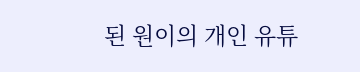된 원이의 개인 유튜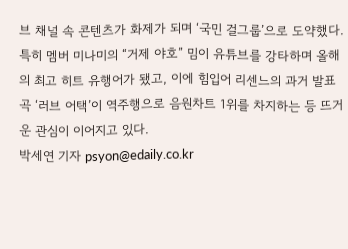브 채널 속 콘텐츠가 화제가 되며 ‘국민 걸그룹’으로 도약했다.
특히 멤버 미나미의 “거제 야호” 밈이 유튜브를 강타하며 올해의 최고 히트 유행어가 됐고, 이에 힘입어 리센느의 과거 발표곡 ‘러브 어택’이 역주행으로 음원차트 1위를 차지하는 등 뜨거운 관심이 이어지고 있다.
박세연 기자 psyon@edaily.co.kr